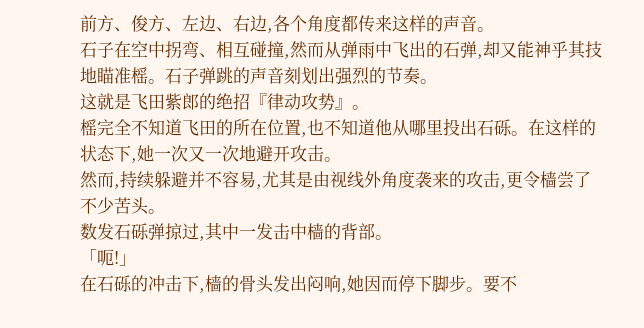前方、俊方、左边、右边,各个角度都传来这样的声音。
石子在空中拐弯、相互碰撞,然而从弹雨中飞出的石弹,却又能神乎其技地瞄准榣。石子弹跳的声音刻划出强烈的节奏。
这就是飞田紫郎的绝招『律动攻势』。
榣完全不知道飞田的所在位置,也不知道他从哪里投出石砾。在这样的状态下,她一次又一次地避开攻击。
然而,持续躲避并不容易,尤其是由视线外角度袭来的攻击,更令樯尝了不少苦头。
数发石砾弹掠过,其中一发击中樯的背部。
「呃!」
在石砾的冲击下,樯的骨头发出闷响,她因而停下脚步。要不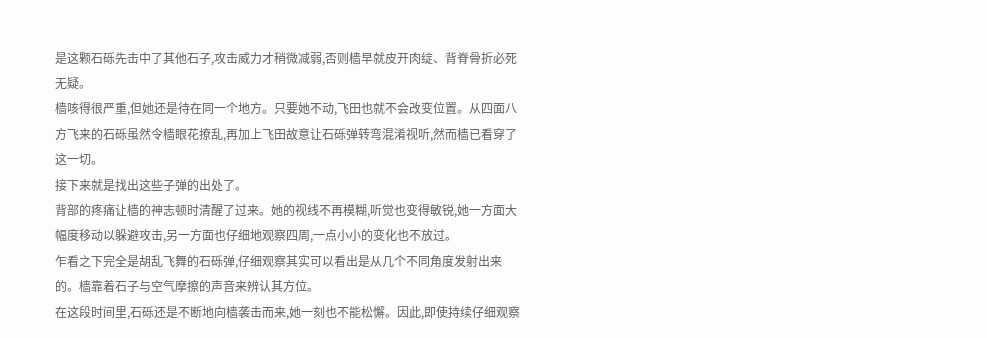是这颗石砾先击中了其他石子,攻击威力才稍微减弱,否则樯早就皮开肉绽、背脊骨折必死无疑。
樯咳得很严重,但她还是待在同一个地方。只要她不动,飞田也就不会改变位置。从四面八方飞来的石砾虽然令樯眼花撩乱,再加上飞田故意让石砾弹转弯混淆视听,然而樯已看穿了这一切。
接下来就是找出这些子弹的出处了。
背部的疼痛让樯的神志顿时清醒了过来。她的视线不再模糊,听觉也变得敏锐,她一方面大幅度移动以躲避攻击,另一方面也仔细地观察四周,一点小小的变化也不放过。
乍看之下完全是胡乱飞舞的石砾弹,仔细观察其实可以看出是从几个不同角度发射出来的。樯靠着石子与空气摩擦的声音来辨认其方位。
在这段时间里,石砾还是不断地向樯袭击而来,她一刻也不能松懈。因此,即使持续仔细观察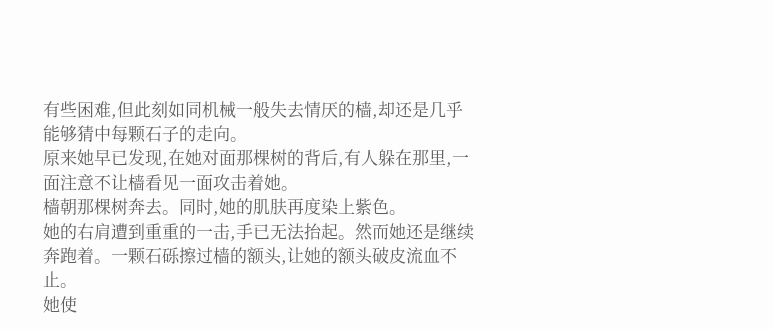有些困难,但此刻如同机械一般失去情厌的樯,却还是几乎能够猜中每颗石子的走向。
原来她早已发现,在她对面那棵树的背后,有人躲在那里,一面注意不让樯看见一面攻击着她。
樯朝那棵树奔去。同时,她的肌肤再度染上紫色。
她的右肩遭到重重的一击,手已无法抬起。然而她还是继续奔跑着。一颗石砾擦过樯的额头,让她的额头破皮流血不止。
她使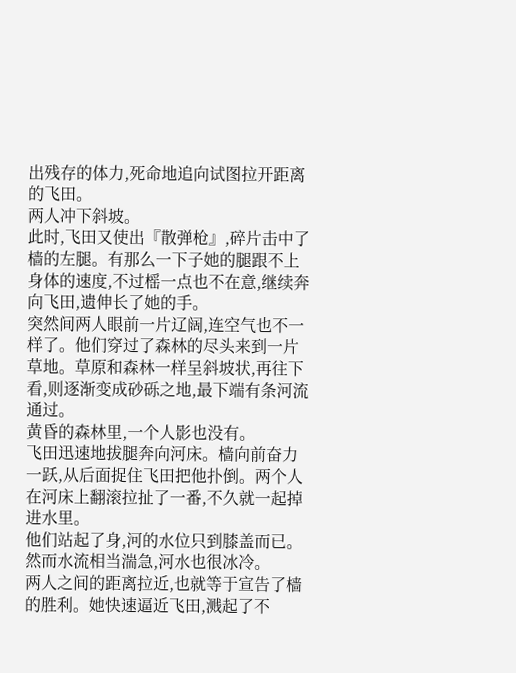出残存的体力,死命地追向试图拉开距离的飞田。
两人冲下斜坡。
此时,飞田又使出『散弹枪』,碎片击中了樯的左腿。有那么一下子她的腿跟不上身体的速度,不过榣一点也不在意,继续奔向飞田,遗伸长了她的手。
突然间两人眼前一片辽阔,连空气也不一样了。他们穿过了森林的尽头来到一片草地。草原和森林一样呈斜坡状,再往下看,则逐渐变成砂砾之地,最下端有条河流通过。
黄昏的森林里,一个人影也没有。
飞田迅速地拔腿奔向河床。樯向前奋力一跃,从后面捉住飞田把他扑倒。两个人在河床上翻滚拉扯了一番,不久就一起掉进水里。
他们站起了身,河的水位只到膝盖而已。然而水流相当湍急,河水也很冰冷。
两人之间的距离拉近,也就等于宣告了樯的胜利。她快速逼近飞田,溅起了不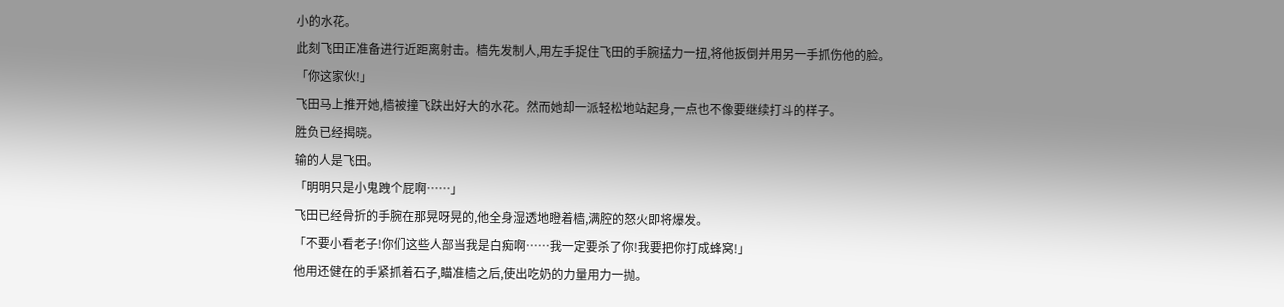小的水花。
此刻飞田正准备进行近距离射击。樯先发制人,用左手捉住飞田的手腕掹力一扭,将他扳倒并用另一手抓伤他的脸。
「你这家伙!」
飞田马上推开她,樯被撞飞趺出好大的水花。然而她却一派轻松地站起身,一点也不像要继续打斗的样子。
胜负已经揭晓。
输的人是飞田。
「明明只是小鬼跩个屁啊……」
飞田已经骨折的手腕在那晃呀晃的,他全身湿透地瞪着樯,满腔的怒火即将爆发。
「不要小看老子!你们这些人部当我是白痴啊……我一定要杀了你!我要把你打成蜂窝!」
他用还健在的手紧抓着石子,瞄准樯之后,使出吃奶的力量用力一抛。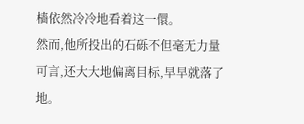樯依然冷冷地看着这一儇。
然而,他所投出的石砾不但毫无力量可言,还大大地偏离目标,早早就落了地。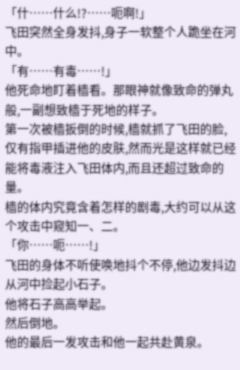「什……什么!?……呃啊!」
飞田突然全身发抖,身子一软整个人跪坐在河中。
「有……有毒……!」
他死命地盯着樯看。那眼神就像致命的弹丸般,一副想致樯于死地的样子。
第一次被樯扳倒的时候,樯就抓了飞田的脸,仅有指甲插进他的皮肤,然而光是这样就已经能将毒液注入飞田体内,而且还超过致命的量。
樯的体内究竟含着怎样的剧毒,大约可以从这个攻击中窥知一、二。
「你……呃……!」
飞田的身体不听使唤地抖个不停,他边发抖边从河中捡起小石子。
他将石子高高举起。
然后倒地。
他的最后一发攻击和他一起共赴黄泉。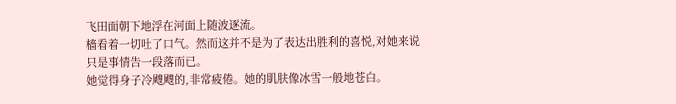飞田面朝下地浮在河面上随波逐流。
樯看着一切吐了口气。然而这并不是为了表达出胜利的喜悦,对她来说只是事情告一段落而已。
她觉得身子冷飕飕的,非常疲倦。她的肌肤像冰雪一般地苍白。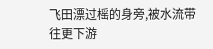飞田漂过榣的身旁,被水流带往更下游